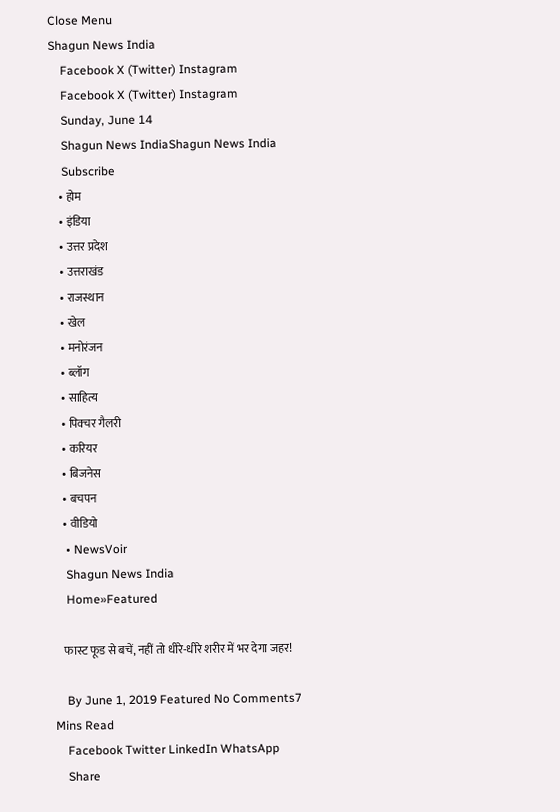Close Menu
Shagun News India
    Facebook X (Twitter) Instagram
    Facebook X (Twitter) Instagram
    Sunday, June 14
    Shagun News IndiaShagun News India
    Subscribe
    • होम
    • इंडिया
    • उत्तर प्रदेश
    • उत्तराखंड
    • राजस्थान
    • खेल
    • मनोरंजन
    • ब्लॉग
    • साहित्य
    • पिक्चर गैलरी
    • करियर
    • बिजनेस
    • बचपन
    • वीडियो
    • NewsVoir
    Shagun News India
    Home»Featured

    फास्ट फूड से बचें, नहीं तो धीरे-धीरे शरीर में भर देगा जहर!

    By June 1, 2019 Featured No Comments7 Mins Read
    Facebook Twitter LinkedIn WhatsApp
    Share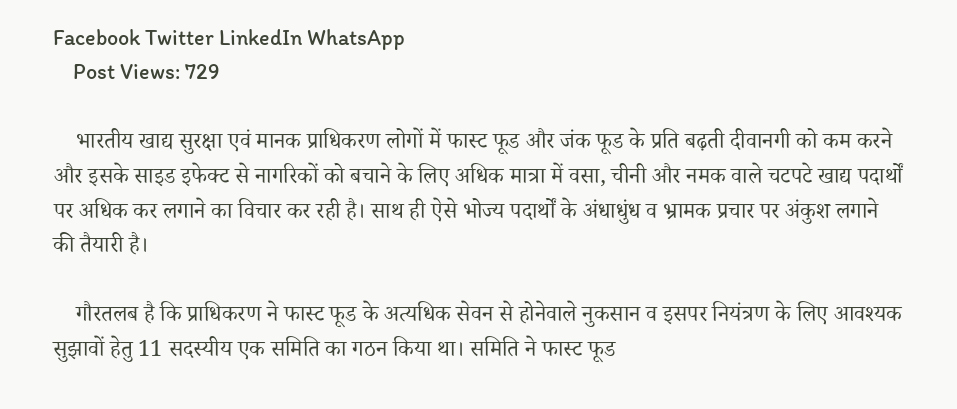Facebook Twitter LinkedIn WhatsApp
    Post Views: 729

    भारतीय खाद्य सुरक्षा एवं मानक प्राधिकरण लोगों में फास्ट फूड और जंक फूड के प्रति बढ़ती दीवानगी को कम करने और इसके साइड इफेक्ट से नागरिकों को बचाने के लिए अधिक मात्रा में वसा, चीनी और नमक वाले चटपटे खाद्य पदार्थों पर अधिक कर लगाने का विचार कर रही है। साथ ही ऐसे भोज्य पदार्थों के अंधाधुंध व भ्रामक प्रचार पर अंकुश लगाने की तैयारी है।

    गौरतलब है कि प्राधिकरण ने फास्ट फूड के अत्यधिक सेवन से होनेवाले नुकसान व इसपर नियंत्रण के लिए आवश्यक सुझावों हेतु 11 सदस्यीय एक समिति का गठन किया था। समिति ने फास्ट फूड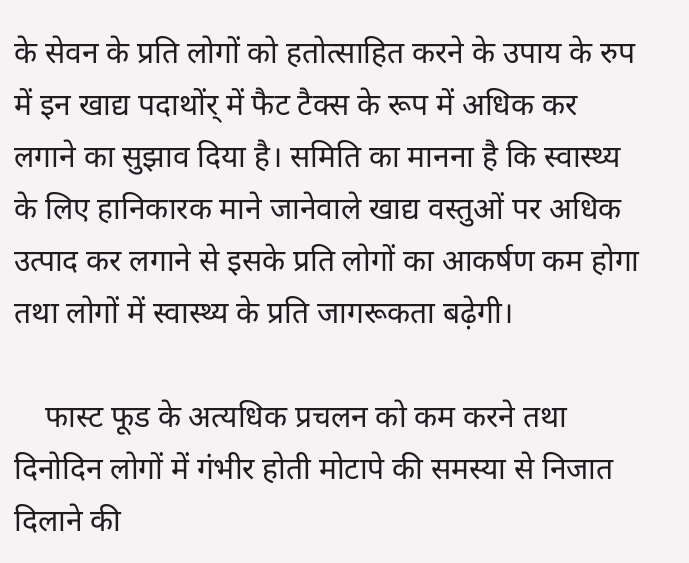के सेवन के प्रति लोगों को हतोत्साहित करने के उपाय के रुप में इन खाद्य पदाथोंर् में फैट टैक्स के रूप में अधिक कर लगाने का सुझाव दिया है। समिति का मानना है कि स्वास्थ्य के लिए हानिकारक माने जानेवाले खाद्य वस्तुओं पर अधिक उत्पाद कर लगाने से इसके प्रति लोगों का आकर्षण कम होगा तथा लोगों में स्वास्थ्य के प्रति जागरूकता बढ़ेगी।

    फास्ट फूड के अत्यधिक प्रचलन को कम करने तथा दिनोदिन लोगों में गंभीर होती मोटापे की समस्या से निजात दिलाने की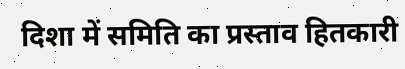दिशा में समिति का प्रस्ताव हितकारी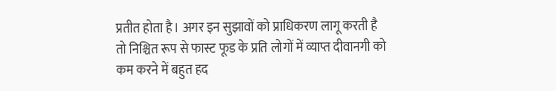प्रतीत होता है। अगर इन सुझावों को प्राधिकरण लागू करती है तो निश्चित रूप से फास्ट फूड के प्रति लोगों में व्याप्त दीवानगी को कम करने में बहुत हद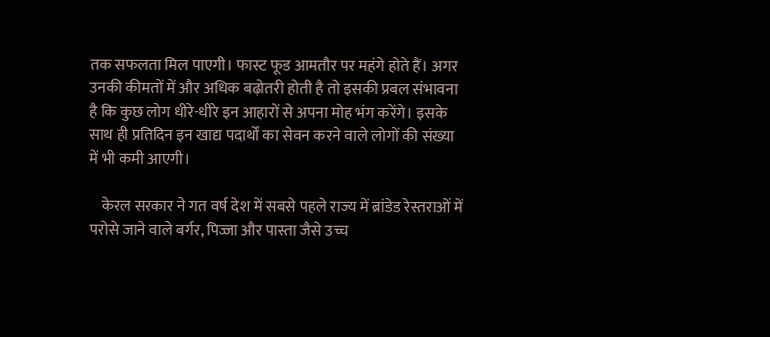तक सफलता मिल पाएगी। फास्ट फूड आमतौर पर महंगे होते हैं। अगर उनकी कीमतों में और अधिक बढ़ोतरी होती है तो इसकी प्रबल संभावना है कि कुछ लोग धीरे-धीरे इन आहारों से अपना मोह भंग करेंगे। इसके साथ ही प्रतिदिन इन खाद्य पदार्थों का सेवन करने वाले लोगों की संख्या में भी कमी आएगी।

    केरल सरकार ने गत वर्ष देश में सबसे पहले राज्य में ब्रांडेड रेस्तराओं में परोसे जाने वाले बर्गर, पिज्जा और पास्ता जैसे उच्च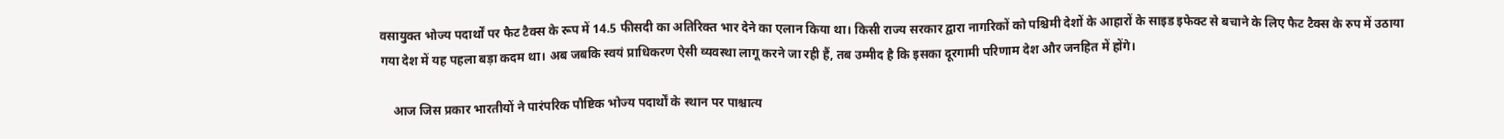वसायुक्त भोज्य पदार्थों पर फैट टैक्स के रूप में 14.5 फीसदी का अतिरिक्त भार देने का एलान किया था। किसी राज्य सरकार द्वारा नागरिकों को पश्चिमी देशों के आहारों के साइड इफेक्ट से बचाने के लिए फैट टैक्स के रुप में उठाया गया देश में यह पहला बड़ा कदम था। अब जबकि स्वयं प्राधिकरण ऐसी व्यवस्था लागू करने जा रही हैं, तब उम्मीद है कि इसका दूरगामी परिणाम देश और जनहित में होंगे।

    आज जिस प्रकार भारतीयों ने पारंपरिक पौष्टिक भोज्य पदार्थों के स्थान पर पाश्चात्य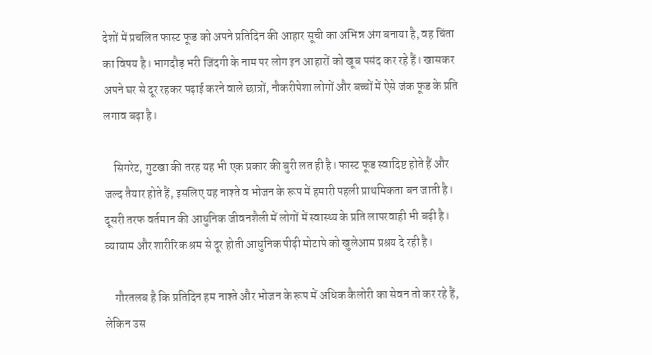देशों में प्रचलित फास्ट फूड को अपने प्रतिदिन की आहार सूची का अभिन्न अंग बनाया है, वह चिंता का विषय है। भागदौड़ भरी जिंदगी के नाम पर लोग इन आहारों को खूब पसंद कर रहे हैं। खासकर अपने घर से दूर रहकर पढ़ाई करने वाले छात्रों, नौकरीपेशा लोगों और बच्चों में ऐसे जंक फूड के प्रति लगाव बढ़ा है।

    सिगरेट, गुटखा की तरह यह भी एक प्रकार की बुरी लत ही है। फास्ट फूड स्वादिष्ट होते हैं और जल्द तैयार होते हैं, इसलिए यह नाश्ते व भोजन के रूप में हमारी पहली प्राथमिकता बन जाती है। दूसरी तरफ वर्तमान की आधुनिक जीवनशैली में लोगों में स्वास्थ्य के प्रति लापरवाही भी बढ़ी है। व्यायाम और शारीरिक श्रम से दूर होती आधुनिक पीढ़ी मोटापे को खुलेआम प्रश्रय दे रही है।

    गौरतलब है कि प्रतिदिन हम नाश्ते और भोजन के रूप में अधिक कैलोरी का सेवन तो कर रहे हैं, लेकिन उस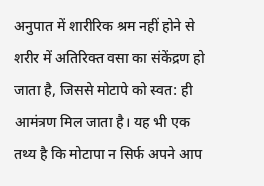अनुपात में शारीरिक श्रम नहीं होने से शरीर में अतिरिक्त वसा का संकेंद्रण हो जाता है, जिससे मोटापे को स्वत: ही आमंत्रण मिल जाता है। यह भी एक तथ्य है कि मोटापा न सिर्फ अपने आप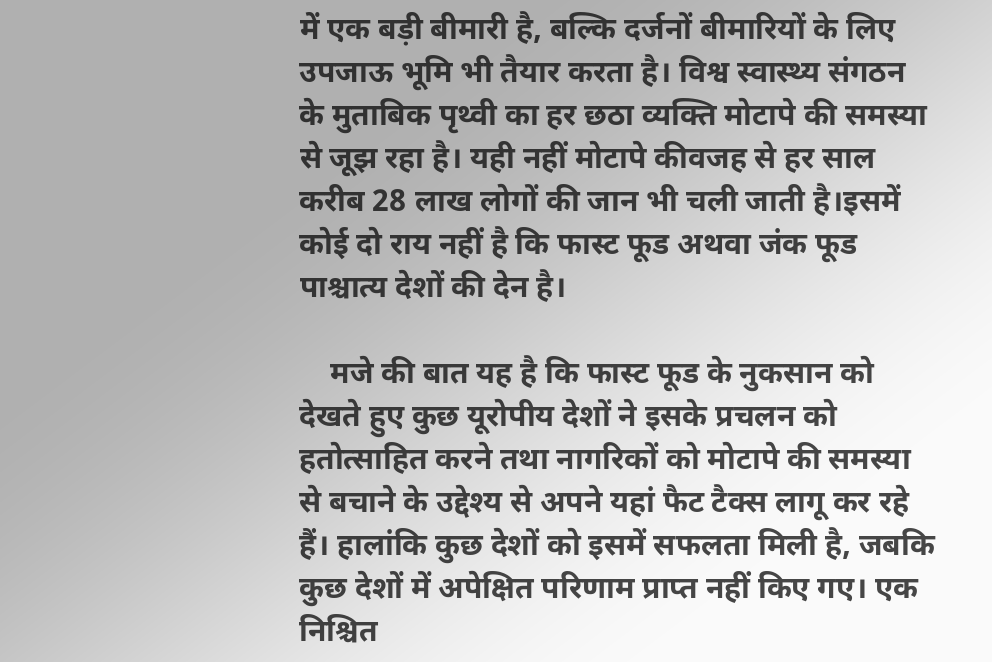में एक बड़ी बीमारी है, बल्कि दर्जनों बीमारियों के लिए उपजाऊ भूमि भी तैयार करता है। विश्व स्वास्थ्य संगठन के मुताबिक पृथ्वी का हर छठा व्यक्ति मोटापे की समस्या से जूझ रहा है। यही नहीं मोटापे कीवजह से हर साल करीब 28 लाख लोगों की जान भी चली जाती है।इसमें कोई दो राय नहीं है कि फास्ट फूड अथवा जंक फूड पाश्चात्य देशों की देन है।

    मजे की बात यह है कि फास्ट फूड के नुकसान को देखते हुए कुछ यूरोपीय देशों ने इसके प्रचलन को हतोत्साहित करने तथा नागरिकों को मोटापे की समस्या से बचाने के उद्देश्य से अपने यहां फैट टैक्स लागू कर रहे हैं। हालांकि कुछ देशों को इसमें सफलता मिली है, जबकि कुछ देशों में अपेक्षित परिणाम प्राप्त नहीं किए गए। एक निश्चित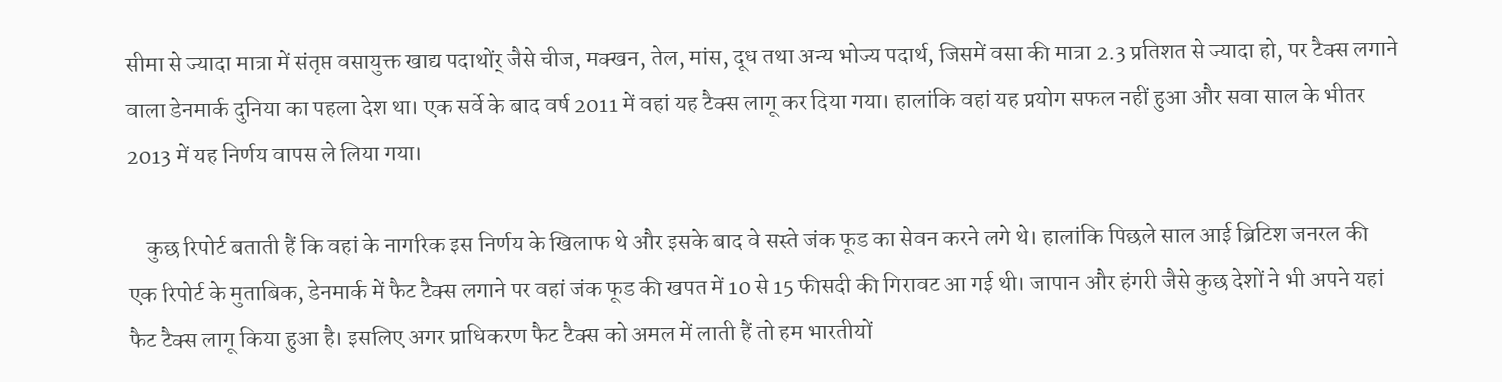सीमा से ज्यादा मात्रा में संतृप्त वसायुक्त खाद्य पदाथोंर् जैसे चीज, मक्खन, तेल, मांस, दूध तथा अन्य भोज्य पदार्थ, जिसमें वसा की मात्रा 2.3 प्रतिशत से ज्यादा हो, पर टैक्स लगाने वाला डेनमार्क दुनिया का पहला देश था। एक सर्वे के बाद वर्ष 2011 में वहां यह टैक्स लागू कर दिया गया। हालांकि वहां यह प्रयोग सफल नहीं हुआ और सवा साल के भीतर 2013 में यह निर्णय वापस ले लिया गया।

    कुछ रिपोर्ट बताती हैं कि वहां के नागरिक इस निर्णय के खिलाफ थे और इसके बाद वे सस्ते जंक फूड का सेवन करने लगे थे। हालांकि पिछले साल आई ब्रिटिश जनरल की एक रिपोर्ट के मुताबिक, डेनमार्क में फैट टैक्स लगाने पर वहां जंक फूड की खपत में 10 से 15 फीसदी की गिरावट आ गई थी। जापान और हंगरी जैसे कुछ देशों ने भी अपने यहां फैट टैक्स लागू किया हुआ है। इसलिए अगर प्राधिकरण फैट टैक्स को अमल में लाती हैं तो हम भारतीयों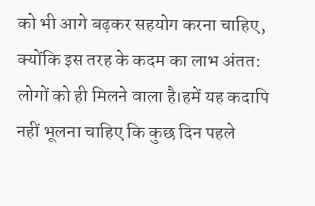को भी आगे बढ़कर सहयोग करना चाहिए, क्योंकि इस तरह के कदम का लाभ अंतत: लोगों को ही मिलने वाला है।हमें यह कदापि नहीं भूलना चाहिए कि कुछ दिन पहले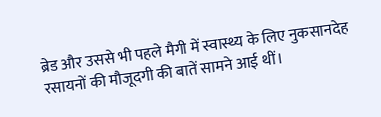ब्रेड और उससे भी पहले मैगी में स्वास्थ्य के लिए नुकसानदेह रसायनों की मौजूदगी की बातें सामने आई थीं।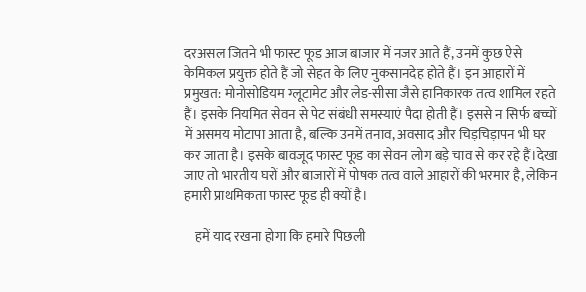दरअसल जितने भी फास्ट फूड आज बाजार में नजर आते हैं, उनमें कुछ ऐसे केमिकल प्रयुक्त होते हैं जो सेहत के लिए नुकसानदेह होते हैं। इन आहारों में प्रमुखत: मोनोसोडियम ग्लूटामेट और लेड-सीसा जैसे हानिकारक तत्व शामिल रहते हैं। इसके नियमित सेवन से पेट संबंधी समस्याएं पैदा होती हैं। इससे न सिर्फ बच्चों में असमय मोटापा आता है, बल्कि उनमें तनाव, अवसाद और चिड़चिड़ापन भी घर कर जाता है। इसके बावजूद फास्ट फूड का सेवन लोग बड़े चाव से कर रहे हैं।देखा जाए तो भारतीय घरों और बाजारों में पोषक तत्व वाले आहारों की भरमार है, लेकिन हमारी प्राथमिकता फास्ट फूड ही क्यों है।

    हमें याद रखना होगा कि हमारे पिछली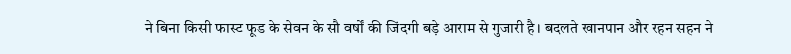ने बिना किसी फास्ट फूड के सेवन के सौ वर्षों की जिंदगी बड़े आराम से गुजारी है। बदलते खानपान और रहन सहन ने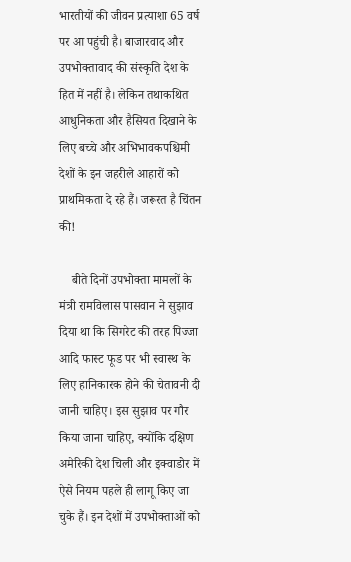भारतीयों की जीवन प्रत्याशा 65 वर्ष पर आ पहुंची है। बाजारवाद और उपभोक्तावाद की संस्कृति देश के हित में नहीं है। लेकिन तथाकथित आधुनिकता और हैसियत दिखाने के लिए बच्चे और अभिभावकपश्चिमी देशों के इन जहरीले आहारों को प्राथमिकता दे रहे हैं। जरूरत है चिंतन की!

    बीते दिनों उपभोक्ता मामलों के मंत्री रामविलास पासवान ने सुझाव दिया था कि सिगरेट की तरह पिज्जा आदि फास्ट फूड पर भी स्वास्थ के लिए हानिकारक होने की चेतावनी दी जानी चाहिए। इस सुझाव पर गौर किया जाना चाहिए, क्योंकि दक्षिण अमेरिकी देश चिली और इक्वाडोर में ऐसे नियम पहले ही लागू किए जा चुके हैं। इन देशों में उपभोक्ताओं को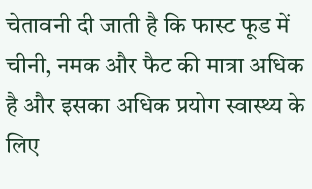चेतावनी दी जाती है कि फास्ट फूड में चीनी, नमक और फैट की मात्रा अधिक है और इसका अधिक प्रयोग स्वास्थ्य के लिए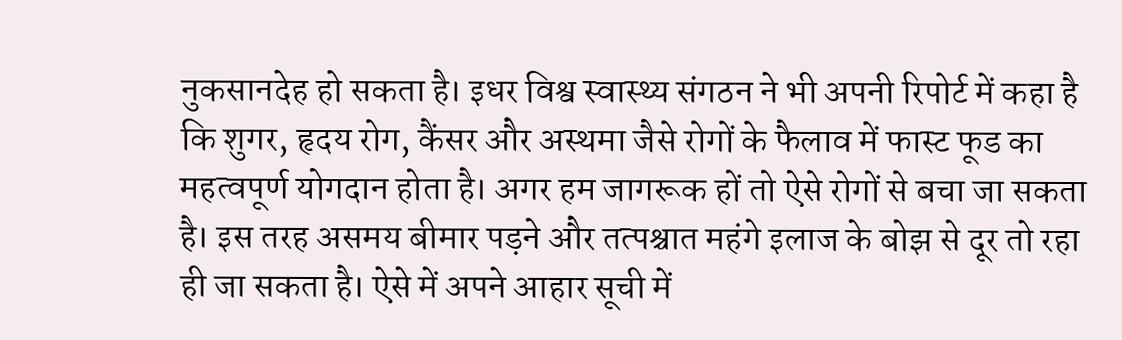नुकसानदेह हो सकता है। इधर विश्व स्वास्थ्य संगठन ने भी अपनी रिपोर्ट में कहा है कि शुगर, हृदय रोग, कैंसर और अस्थमा जैसे रोगों के फैलाव में फास्ट फूड का महत्वपूर्ण योगदान होता है। अगर हम जागरूक हों तो ऐसे रोगों से बचा जा सकता है। इस तरह असमय बीमार पड़ने और तत्पश्चात महंगे इलाज के बोझ से दूर तो रहा ही जा सकता है। ऐसे में अपने आहार सूची में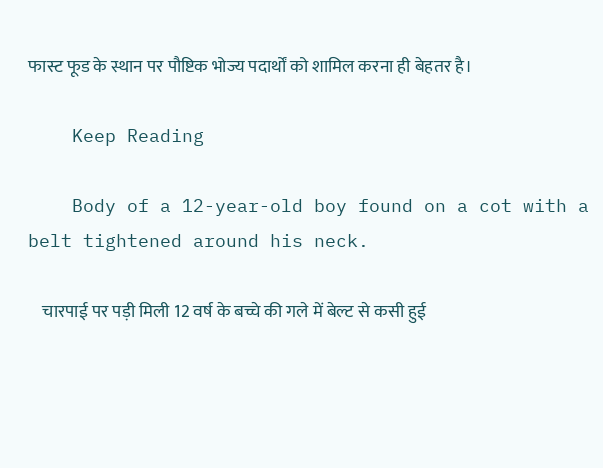फास्ट फूड के स्थान पर पौष्टिक भोज्य पदार्थों को शामिल करना ही बेहतर है।

    Keep Reading

    Body of a 12-year-old boy found on a cot with a belt tightened around his neck.

    चारपाई पर पड़ी मिली 12 वर्ष के बच्चे की गले में बेल्ट से कसी हुई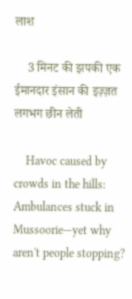लाश

    3 मिनट की झपकी एक ईमानदार इंसान की इज़्ज़त लगभग छीन लेती

    Havoc caused by crowds in the hills: Ambulances stuck in Mussoorie—yet why aren't people stopping?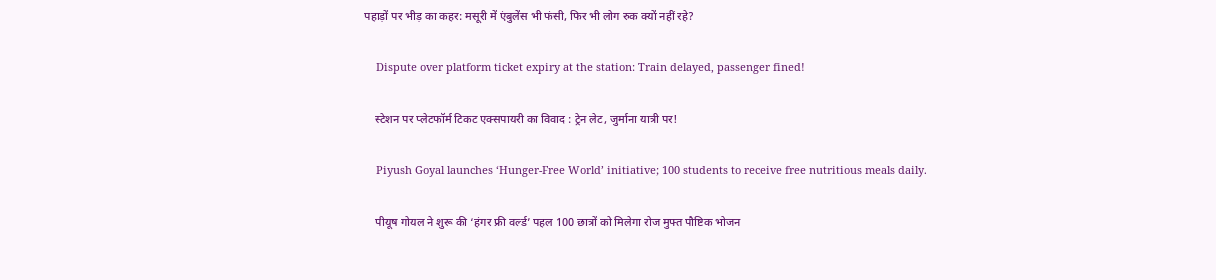पहाड़ों पर भीड़ का कहर: मसूरी में एंबुलेंस भी फंसी, फिर भी लोग रुक क्यों नहीं रहे?

    Dispute over platform ticket expiry at the station: Train delayed, passenger fined!

    स्टेशन पर प्लेटफॉर्म टिकट एक्सपायरी का विवाद : ट्रेन लेट, जुर्माना यात्री पर!

    Piyush Goyal launches ‘Hunger-Free World’ initiative; 100 students to receive free nutritious meals daily.

    पीयूष गोयल ने शुरू की ‘हंगर फ्री वर्ल्ड’ पहल 100 छात्रों को मिलेगा रोज मुफ्त पौष्टिक भोजन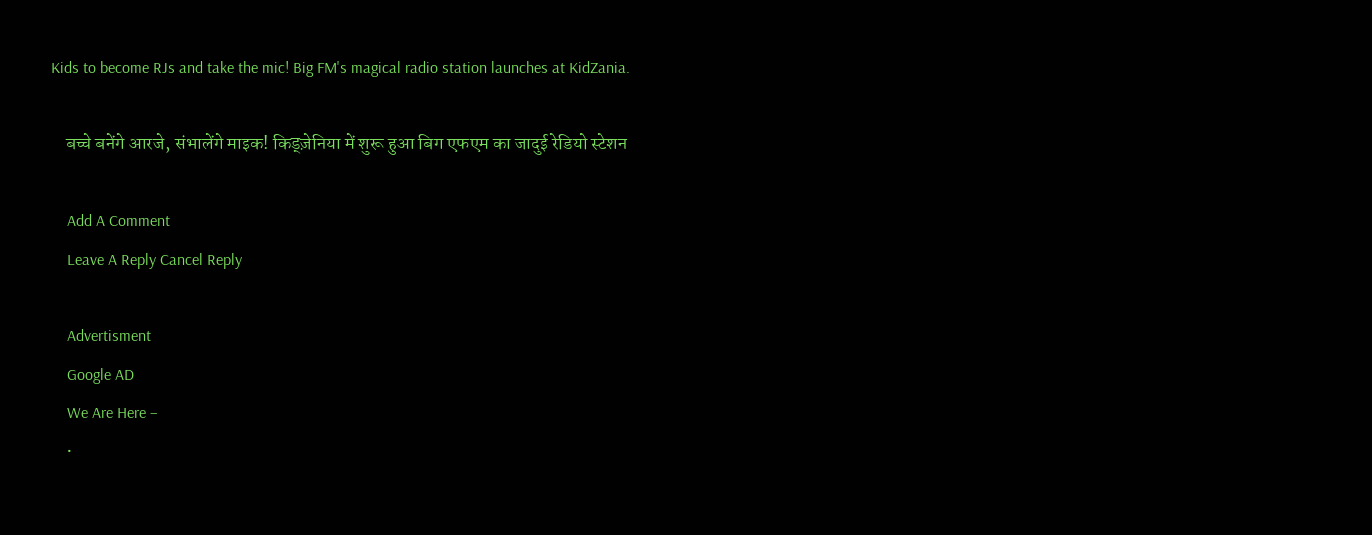Kids to become RJs and take the mic! Big FM's magical radio station launches at KidZania.

    बच्चे बनेंगे आरजे, संभालेंगे माइक! किड्ज़ेनिया में शुरू हुआ बिग एफएम का जादुई रेडियो स्टेशन

    Add A Comment
    Leave A Reply Cancel Reply

    Advertisment
    Google AD
    We Are Here –
    •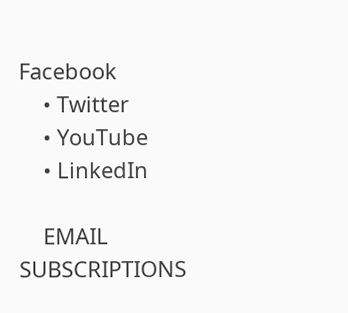Facebook
    • Twitter
    • YouTube
    • LinkedIn

    EMAIL SUBSCRIPTIONS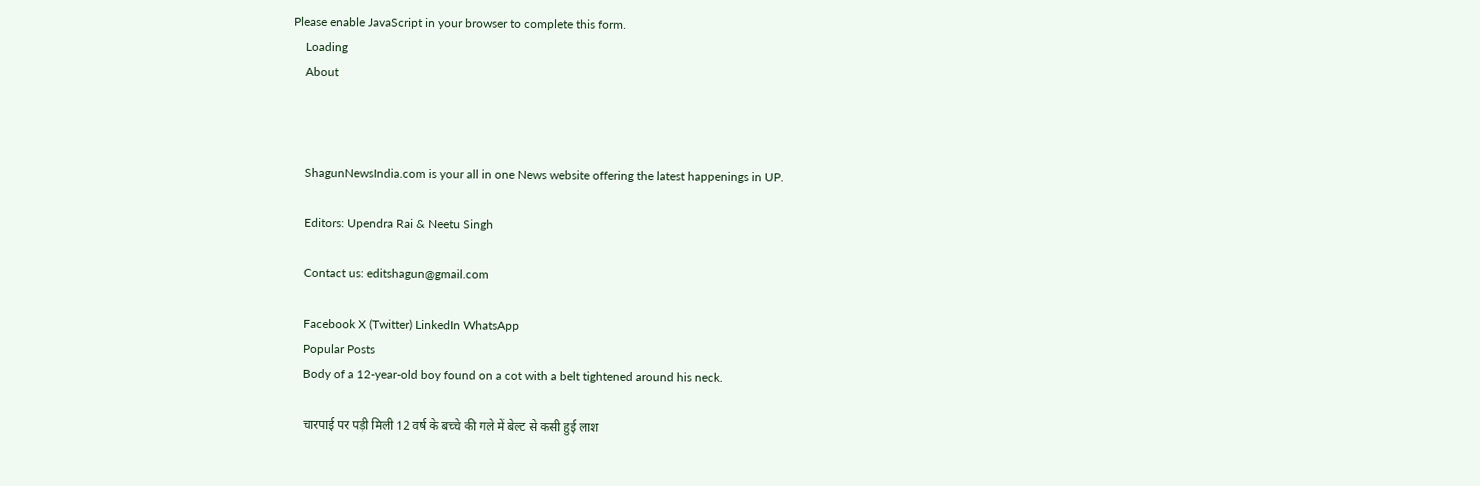Please enable JavaScript in your browser to complete this form.
    Loading
    About



    ShagunNewsIndia.com is your all in one News website offering the latest happenings in UP.

    Editors: Upendra Rai & Neetu Singh

    Contact us: editshagun@gmail.com

    Facebook X (Twitter) LinkedIn WhatsApp
    Popular Posts
    Body of a 12-year-old boy found on a cot with a belt tightened around his neck.

    चारपाई पर पड़ी मिली 12 वर्ष के बच्चे की गले में बेल्ट से कसी हुई लाश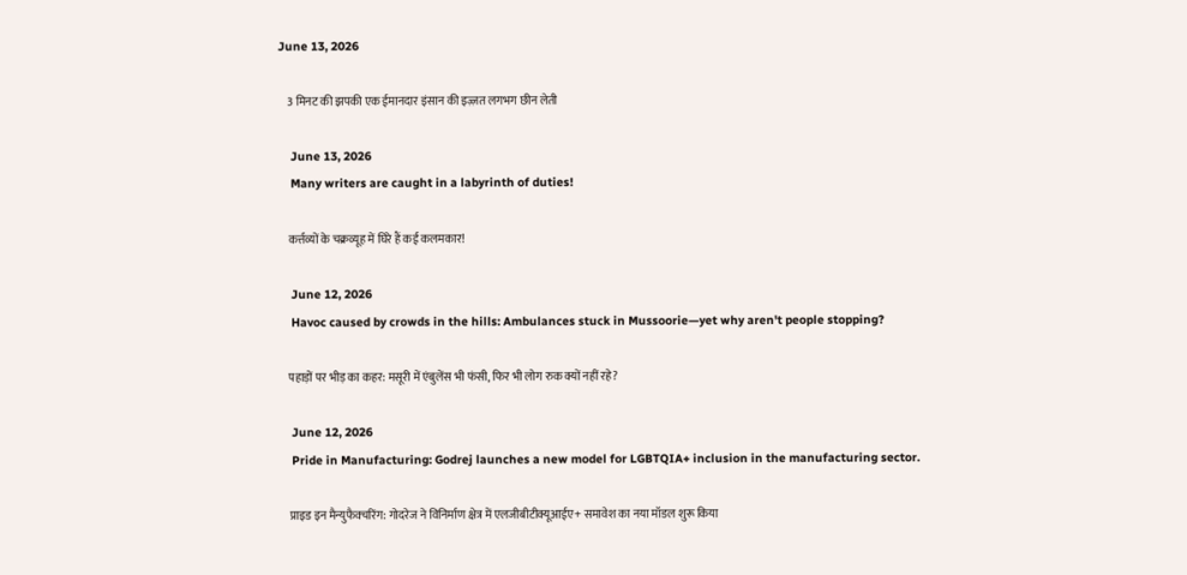June 13, 2026

    3 मिनट की झपकी एक ईमानदार इंसान की इज़्ज़त लगभग छीन लेती

    June 13, 2026
    Many writers are caught in a labyrinth of duties!

    कर्त्तव्यों के चक्रव्यूह में घिरे हैं कई कलमकार!

    June 12, 2026
    Havoc caused by crowds in the hills: Ambulances stuck in Mussoorie—yet why aren't people stopping?

    पहाड़ों पर भीड़ का कहर: मसूरी में एंबुलेंस भी फंसी, फिर भी लोग रुक क्यों नहीं रहे?

    June 12, 2026
    Pride in Manufacturing: Godrej launches a new model for LGBTQIA+ inclusion in the manufacturing sector.

    प्राइड इन मैन्युफैक्चरिंग: गोदरेज ने विनिर्माण क्षेत्र में एलजीबीटीक्यूआईए+ समावेश का नया मॉडल शुरू किया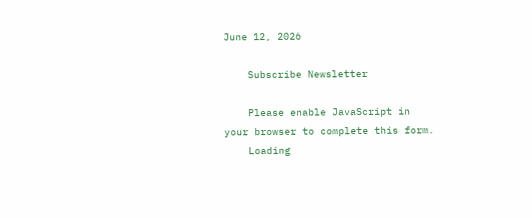June 12, 2026

    Subscribe Newsletter

    Please enable JavaScript in your browser to complete this form.
    Loading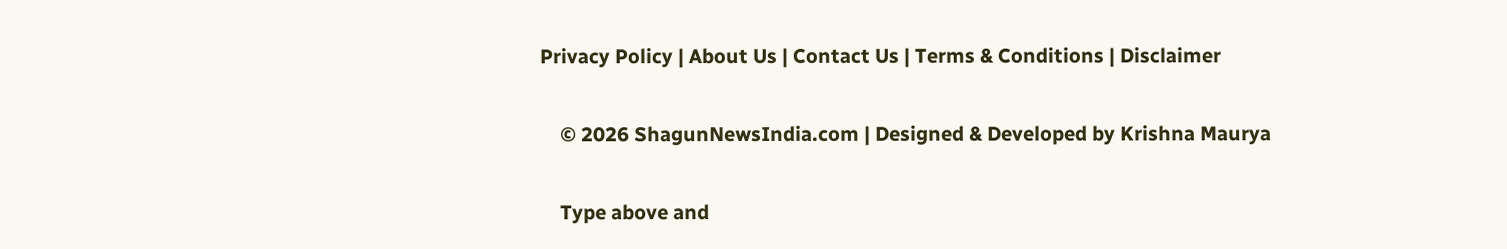Privacy Policy | About Us | Contact Us | Terms & Conditions | Disclaimer

    © 2026 ShagunNewsIndia.com | Designed & Developed by Krishna Maurya

    Type above and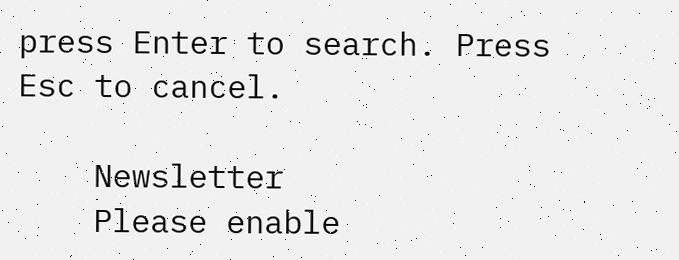press Enter to search. Press Esc to cancel.

    Newsletter
    Please enable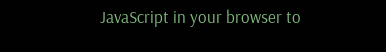JavaScript in your browser to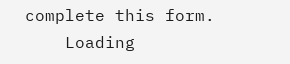complete this form.
    Loading